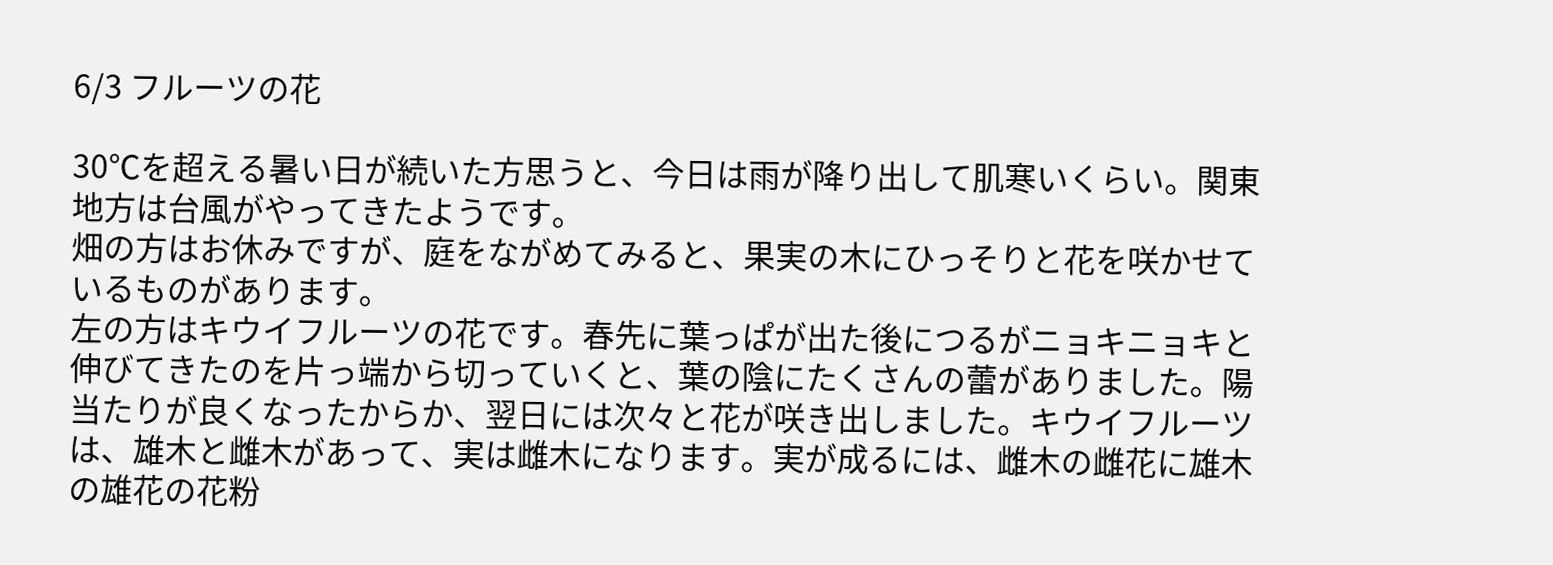6/3 フルーツの花

30℃を超える暑い日が続いた方思うと、今日は雨が降り出して肌寒いくらい。関東地方は台風がやってきたようです。
畑の方はお休みですが、庭をながめてみると、果実の木にひっそりと花を咲かせているものがあります。
左の方はキウイフルーツの花です。春先に葉っぱが出た後につるがニョキニョキと伸びてきたのを片っ端から切っていくと、葉の陰にたくさんの蕾がありました。陽当たりが良くなったからか、翌日には次々と花が咲き出しました。キウイフルーツは、雄木と雌木があって、実は雌木になります。実が成るには、雌木の雌花に雄木の雄花の花粉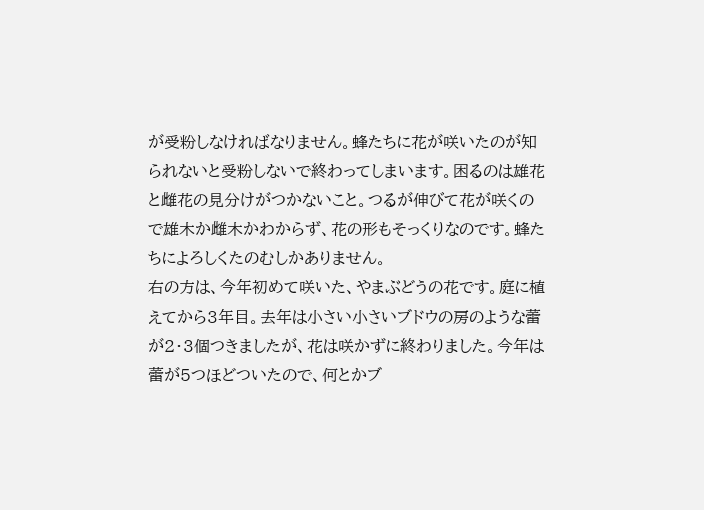が受粉しなければなりません。蜂たちに花が咲いたのが知られないと受粉しないで終わってしまいます。困るのは雄花と雌花の見分けがつかないこと。つるが伸びて花が咲くので雄木か雌木かわからず、花の形もそっくりなのです。蜂たちによろしくたのむしかありません。
右の方は、今年初めて咲いた、やまぶどうの花です。庭に植えてから3年目。去年は小さい小さいブドウの房のような蕾が2・3個つきましたが、花は咲かずに終わりました。今年は蕾が5つほどついたので、何とかブ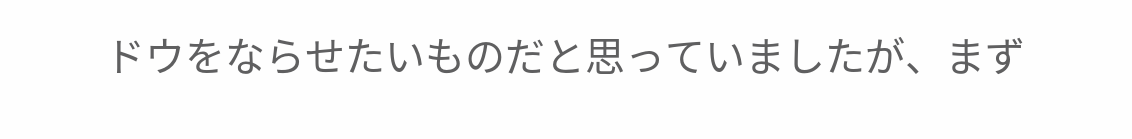ドウをならせたいものだと思っていましたが、まず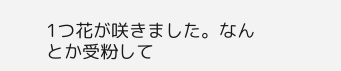1つ花が咲きました。なんとか受粉して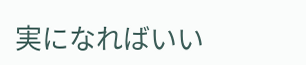実になればいい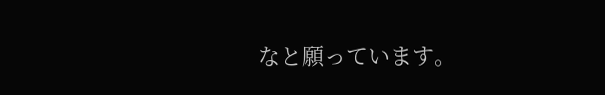なと願っています。